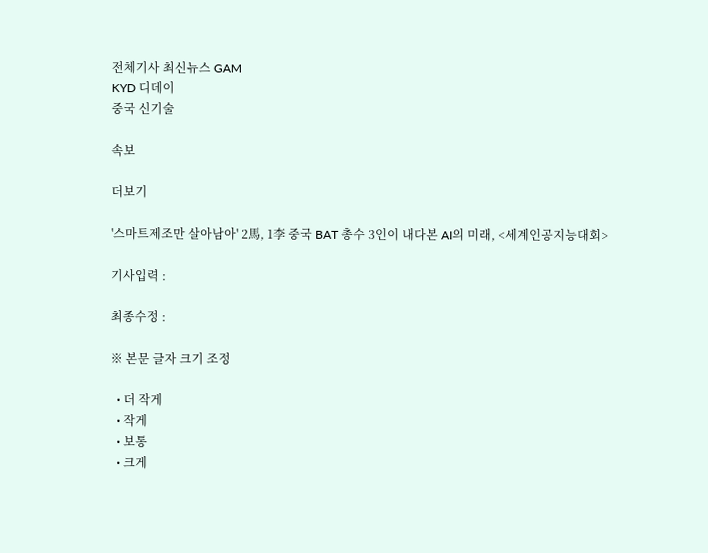전체기사 최신뉴스 GAM
KYD 디데이
중국 신기술

속보

더보기

'스마트제조만 살아남아' 2馬, 1李 중국 BAT 총수 3인이 내다본 AI의 미래, <세계인공지능대회>

기사입력 :

최종수정 :

※ 본문 글자 크기 조정

  • 더 작게
  • 작게
  • 보통
  • 크게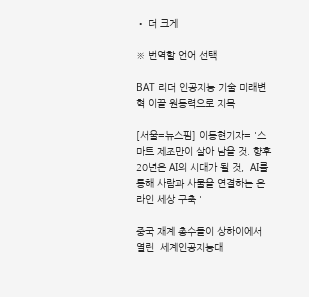• 더 크게

※ 번역할 언어 선택

BAT 리더 인공지능 기술 미래변혁 이끌 원동력으로 지목

[서울=뉴스핌] 이동현기자= '스마트 제조만이 살아 남을 것. 향후 20년은 AI의 시대가 될 것,  AI를 통해 사람과 사물을 연결하는 온라인 세상 구축 '

중국 재계 총수들이 상하이에서 열린  세계인공지능대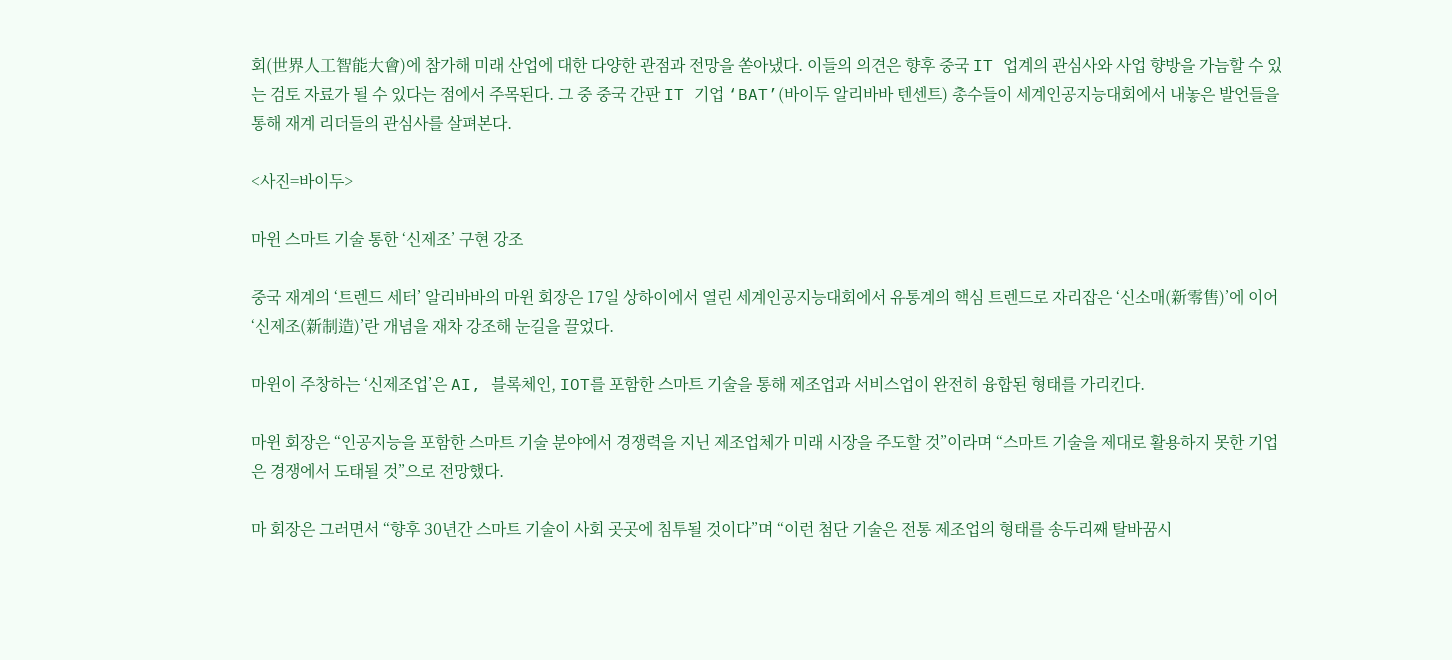회(世界人工智能大會)에 참가해 미래 산업에 대한 다양한 관점과 전망을 쏟아냈다. 이들의 의견은 향후 중국 IT 업계의 관심사와 사업 향방을 가늠할 수 있는 검토 자료가 될 수 있다는 점에서 주목된다. 그 중 중국 간판 IT 기업 ‘BAT’(바이두 알리바바 텐센트) 총수들이 세계인공지능대회에서 내놓은 발언들을 통해 재계 리더들의 관심사를 살펴본다.

<사진=바이두>

마윈 스마트 기술 통한 ‘신제조’ 구현 강조

중국 재계의 ‘트렌드 세터’ 알리바바의 마윈 회장은 17일 상하이에서 열린 세계인공지능대회에서 유통계의 핵심 트렌드로 자리잡은 ‘신소매(新零售)’에 이어 ‘신제조(新制造)’란 개념을 재차 강조해 눈길을 끌었다.

마윈이 주창하는 ‘신제조업’은 AI, 블록체인, IOT를 포함한 스마트 기술을 통해 제조업과 서비스업이 완전히 융합된 형태를 가리킨다.

마윈 회장은 “인공지능을 포함한 스마트 기술 분야에서 경쟁력을 지닌 제조업체가 미래 시장을 주도할 것”이라며 “스마트 기술을 제대로 활용하지 못한 기업은 경쟁에서 도태될 것”으로 전망했다.

마 회장은 그러면서 “향후 30년간 스마트 기술이 사회 곳곳에 침투될 것이다”며 “이런 첨단 기술은 전통 제조업의 형태를 송두리째 탈바꿈시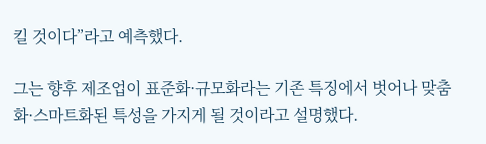킬 것이다”라고 예측했다.

그는 향후 제조업이 표준화·규모화라는 기존 특징에서 벗어나 맞춤화·스마트화된 특성을 가지게 될 것이라고 설명했다.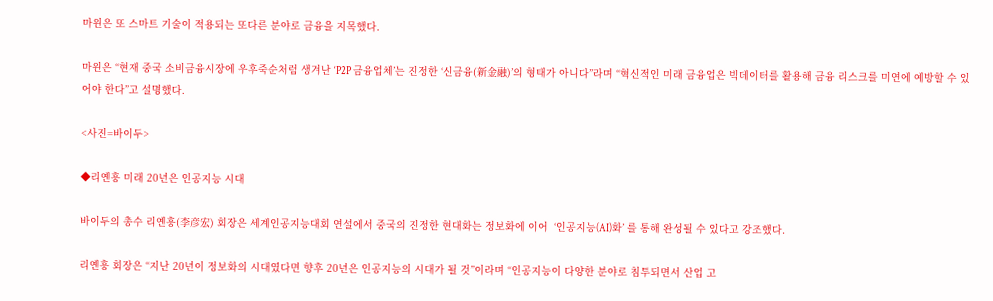마윈은 또 스마트 기술이 적용되는 또다른 분야로 금융을 지목했다.

마윈은 “현재 중국 소비금융시장에 우후죽순처럼 생겨난 ‘P2P 금융업체’는 진정한 ‘신금융(新金融)’의 형태가 아니다”라며 “혁신적인 미래 금융업은 빅데이터를 활용해 금융 리스크를 미연에 예방할 수 있어야 한다”고 설명했다.

<사진=바이두>

◆리옌훙 미래 20년은 인공지능 시대

바이두의 총수 리옌훙(李彦宏) 회장은 세계인공지능대회 연설에서 중국의 진정한 현대화는 정보화에 이어  ‘인공지능(AI)화’ 를 통해 완성될 수 있다고 강조했다.

리옌훙 회장은 “지난 20년이 정보화의 시대였다면 향후 20년은 인공지능의 시대가 될 것”이라며 “인공지능이 다양한 분야로 침투되면서 산업 고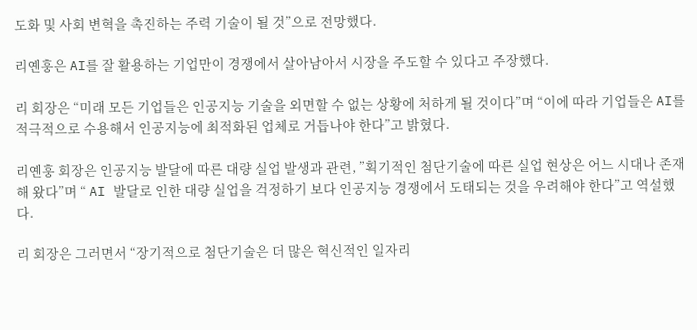도화 및 사회 변혁을 촉진하는 주력 기술이 될 것”으로 전망했다.

리옌훙은 AI를 잘 활용하는 기업만이 경쟁에서 살아남아서 시장을 주도할 수 있다고 주장했다.

리 회장은 “미래 모든 기업들은 인공지능 기술을 외면할 수 없는 상황에 처하게 될 것이다”며 “이에 따라 기업들은 AI를 적극적으로 수용해서 인공지능에 최적화된 업체로 거듭나야 한다”고 밝혔다.

리옌훙 회장은 인공지능 발달에 따른 대량 실업 발생과 관련, ”획기적인 첨단기술에 따른 실업 현상은 어느 시대나 존재해 왔다”며 “ AI 발달로 인한 대량 실업을 걱정하기 보다 인공지능 경쟁에서 도태되는 것을 우려해야 한다”고 역설했다.

리 회장은 그러면서 “장기적으로 첨단기술은 더 많은 혁신적인 일자리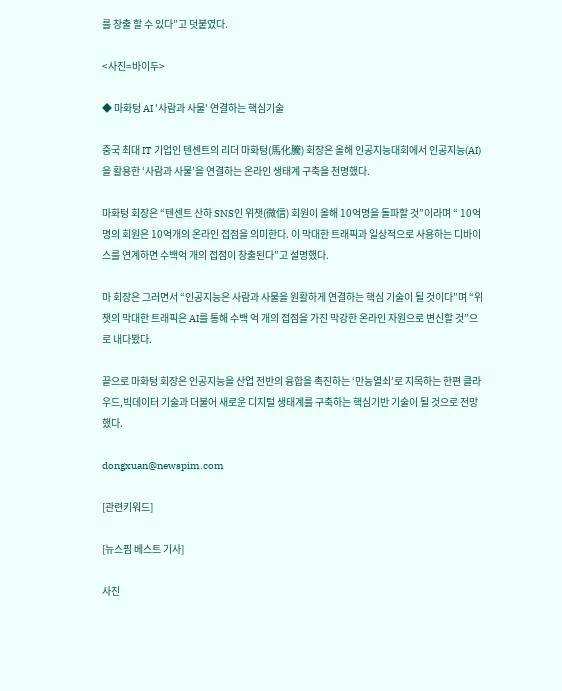를 창출 할 수 있다”고 덧붙였다.

<사진=바이두>

◆ 마화텅 AI '사람과 사물' 연결하는 핵심기술

중국 최대 IT 기업인 텐센트의 리더 마화텅(馬化騰) 회장은 올해 인공지능대회에서 인공지능(AI)을 활용한 ‘사람과 사물’을 연결하는 온라인 생태계 구축을 천명했다.

마화텅 회장은 “텐센트 산하 SNS인 위챗(微信) 회원이 올해 10억명을 돌파할 것”이라며 “ 10억명의 회원은 10억개의 온라인 접점을 의미한다. 이 막대한 트래픽과 일상적으로 사용하는 디바이스를 연계하면 수백억 개의 접점이 창출된다”고 설명했다.

마 회장은 그러면서 “인공지능은 사람과 사물을 원활하게 연결하는 핵심 기술이 될 것이다”며 “위챗의 막대한 트래픽은 AI를 통해 수백 억 개의 접점을 가진 막강한 온라인 자원으로 변신할 것”으로 내다봤다.

끝으로 마화텅 회장은 인공지능을 산업 전반의 융합을 촉진하는 ‘만능열쇠’로 지목하는 한편 클라우드,빅데이터 기술과 더불어 새로운 디지털 생태계를 구축하는 핵심기반 기술이 될 것으로 전망했다.

dongxuan@newspim.com

[관련키워드]

[뉴스핌 베스트 기사]

사진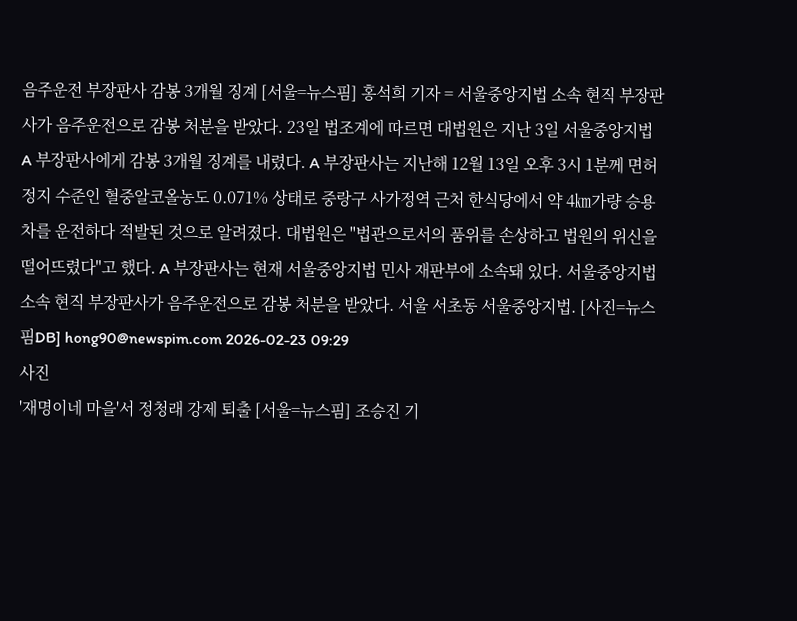음주운전 부장판사 감봉 3개월 징계 [서울=뉴스핌] 홍석희 기자 = 서울중앙지법 소속 현직 부장판사가 음주운전으로 감봉 처분을 받았다. 23일 법조계에 따르면 대법원은 지난 3일 서울중앙지법 A 부장판사에게 감봉 3개월 징계를 내렸다. A 부장판사는 지난해 12월 13일 오후 3시 1분께 면허 정지 수준인 혈중알코올농도 0.071% 상태로 중랑구 사가정역 근처 한식당에서 약 4㎞가량 승용차를 운전하다 적발된 것으로 알려졌다. 대법원은 "법관으로서의 품위를 손상하고 법원의 위신을 떨어뜨렸다"고 했다. A 부장판사는 현재 서울중앙지법 민사 재판부에 소속돼 있다. 서울중앙지법 소속 현직 부장판사가 음주운전으로 감봉 처분을 받았다. 서울 서초동 서울중앙지법. [사진=뉴스핌DB] hong90@newspim.com 2026-02-23 09:29
사진
'재명이네 마을'서 정청래 강제 퇴출 [서울=뉴스핌] 조승진 기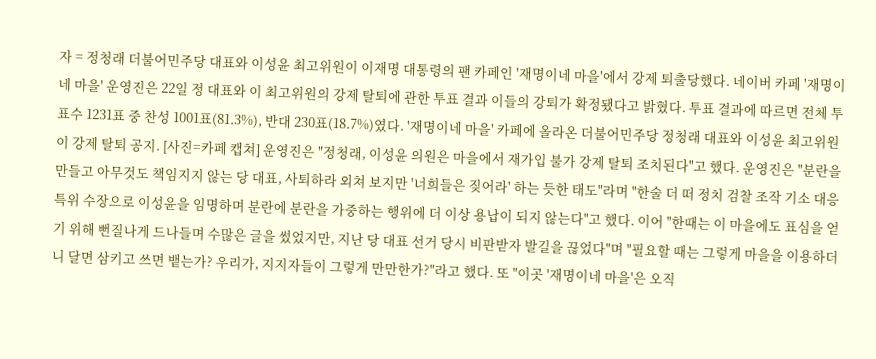자 = 정청래 더불어민주당 대표와 이성윤 최고위원이 이재명 대통령의 팬 카페인 '재명이네 마을'에서 강제 퇴출당했다. 네이버 카페 '재명이네 마을' 운영진은 22일 정 대표와 이 최고위원의 강제 탈퇴에 관한 투표 결과 이들의 강퇴가 확정됐다고 밝혔다. 투표 결과에 따르면 전체 투표수 1231표 중 찬성 1001표(81.3%), 반대 230표(18.7%)였다. '재명이네 마을' 카페에 올라온 더불어민주당 정청래 대표와 이성윤 최고위원이 강제 탈퇴 공지. [사진=카페 캡쳐] 운영진은 "정청래, 이성윤 의원은 마을에서 재가입 불가 강제 탈퇴 조치된다"고 했다. 운영진은 "분란을 만들고 아무것도 책임지지 않는 당 대표, 사퇴하라 외쳐 보지만 '너희들은 짖어라' 하는 듯한 태도"라며 "한술 더 떠 정치 검찰 조작 기소 대응 특위 수장으로 이성윤을 임명하며 분란에 분란을 가중하는 행위에 더 이상 용납이 되지 않는다"고 했다. 이어 "한때는 이 마을에도 표심을 얻기 위해 뻔질나게 드나들며 수많은 글을 썼었지만, 지난 당 대표 선거 당시 비판받자 발길을 끊었다"며 "필요할 때는 그렇게 마을을 이용하더니 달면 삼키고 쓰면 뱉는가? 우리가, 지지자들이 그렇게 만만한가?"라고 했다. 또 "이곳 '재명이네 마을'은 오직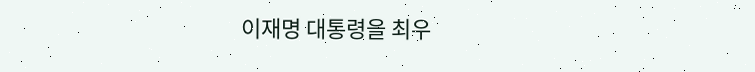이재명 대통령을 최우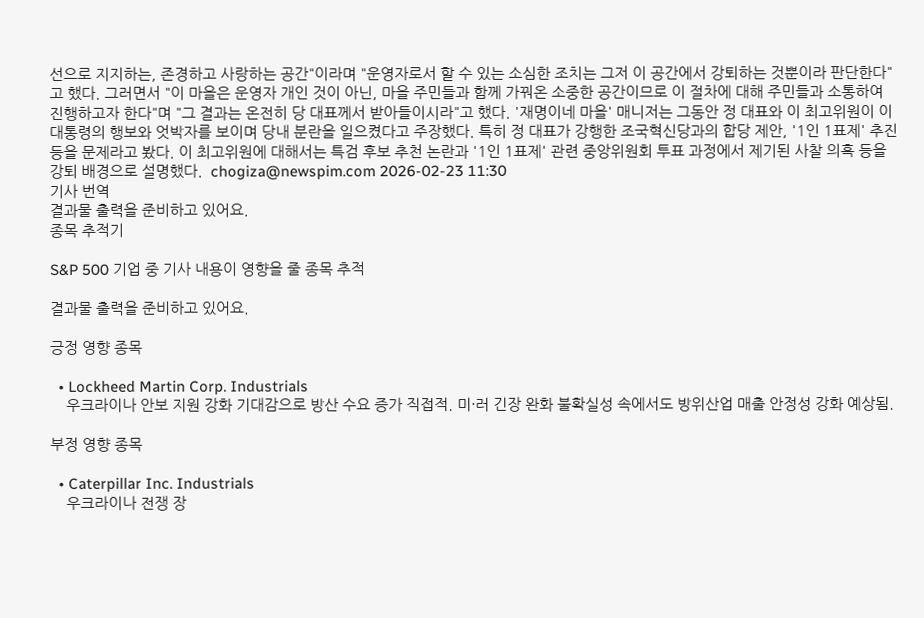선으로 지지하는, 존경하고 사랑하는 공간"이라며 "운영자로서 할 수 있는 소심한 조치는 그저 이 공간에서 강퇴하는 것뿐이라 판단한다"고 했다. 그러면서 "이 마을은 운영자 개인 것이 아닌, 마을 주민들과 함께 가꿔온 소중한 공간이므로 이 절차에 대해 주민들과 소통하여 진행하고자 한다"며 "그 결과는 온전히 당 대표께서 받아들이시라"고 했다. '재명이네 마을' 매니저는 그동안 정 대표와 이 최고위원이 이 대통령의 행보와 엇박자를 보이며 당내 분란을 일으켰다고 주장했다. 특히 정 대표가 강행한 조국혁신당과의 합당 제안, '1인 1표제' 추진 등을 문제라고 봤다. 이 최고위원에 대해서는 특검 후보 추천 논란과 '1인 1표제' 관련 중앙위원회 투표 과정에서 제기된 사찰 의혹 등을 강퇴 배경으로 설명했다.  chogiza@newspim.com 2026-02-23 11:30
기사 번역
결과물 출력을 준비하고 있어요.
종목 추적기

S&P 500 기업 중 기사 내용이 영향을 줄 종목 추적

결과물 출력을 준비하고 있어요.

긍정 영향 종목

  • Lockheed Martin Corp. Industrials
    우크라이나 안보 지원 강화 기대감으로 방산 수요 증가 직접적. 미·러 긴장 완화 불확실성 속에서도 방위산업 매출 안정성 강화 예상됨.

부정 영향 종목

  • Caterpillar Inc. Industrials
    우크라이나 전쟁 장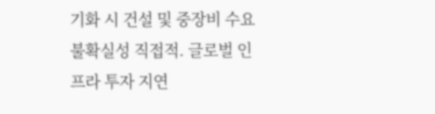기화 시 건설 및 중장비 수요 불확실성 직접적. 글로벌 인프라 투자 지연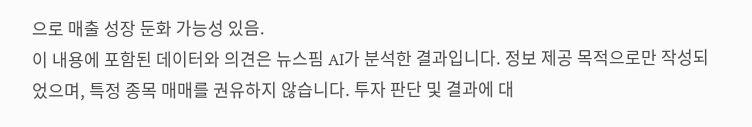으로 매출 성장 둔화 가능성 있음.
이 내용에 포함된 데이터와 의견은 뉴스핌 AI가 분석한 결과입니다. 정보 제공 목적으로만 작성되었으며, 특정 종목 매매를 권유하지 않습니다. 투자 판단 및 결과에 대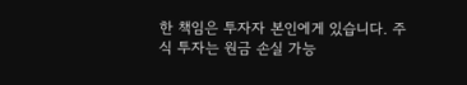한 책임은 투자자 본인에게 있습니다. 주식 투자는 원금 손실 가능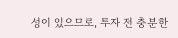성이 있으므로, 투자 전 충분한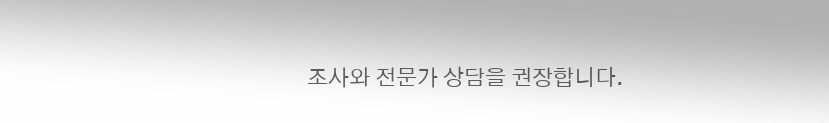조사와 전문가 상담을 권장합니다.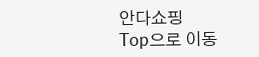안다쇼핑
Top으로 이동